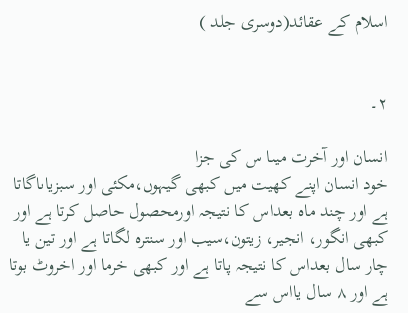اسلام کے عقائد(دوسری جلد )


٢۔

انسان اور آخرت میںا س کی جزا
خود انسان اپنے کھیت میں کبھی گیہوں،مکئی اور سبزیاںاگاتا ہے اور چند ماہ بعداس کا نتیجہ اورمحصول حاصل کرتا ہے اور کبھی انگور، انجیر، زیتون،سیب اور سنترہ لگاتا ہے اور تین یا چار سال بعداس کا نتیجہ پاتا ہے اور کبھی خرما اور اخروٹ بوتا ہے اور ٨ سال یااس سے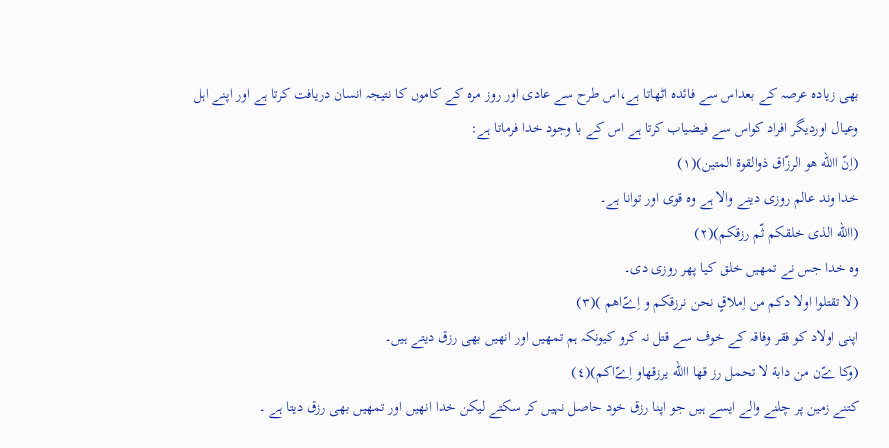بھی زیادہ عرصہ کے بعداس سے فائدہ اٹھاتا ہے،اس طرح سے عادی اور روز مرہ کے کاموں کا نتیجہ انسان دریافت کرتا ہے اور اپنے اہل وعیال اوردیگر افراد کواس سے فیضیاب کرتا ہے اس کے با وجود خدا فرماتا ہے:
(اِنّ االله ھو الرزّاق ذوالقوة المتین)(١)
خدا وند عالم روزی دینے والا ہے وہ قوی اور توانا ہے۔
(االله الذی خلقکم ثّم رزقکم)(٢)
وہ خدا جس نے تمھیں خلق کیا پھر روزی دی۔
(لا تقتلوا اولا دکم من اِملاقٍ نحن نرزقکم و اِےّاھم )(٣)
اپنی اولاد کو فقر وفاقہ کے خوف سے قتل نہ کرو کیونکہ ہم تمھیں اور انھیں بھی رزق دیتے ہیں۔
(وکا ےّن من دابة لا تحمل رز قھا االله یرزقھاو اِےّاکم)(٤)
کتنے زمین پر چلنے والے ایسے ہیں جو اپنا رزق خود حاصل نہیں کر سکتے لیکن خدا انھیں اور تمھیں بھی رزق دیتا ہے ۔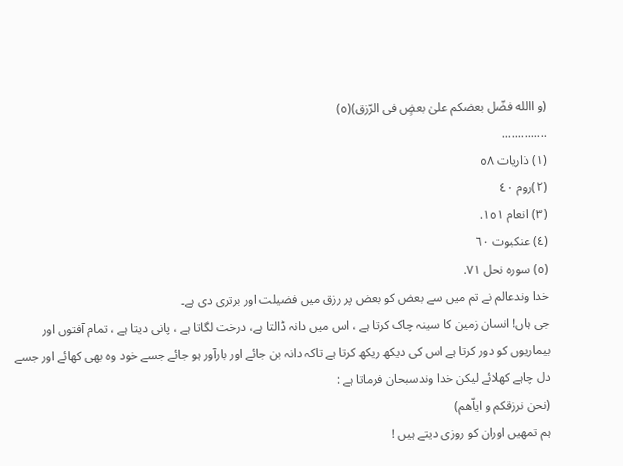(و االله فضّل بعضکم علیٰ بعضٍ فی الرّزق)(٥)
..............
(١) ذاریات ٥٨
(٢)روم ٤٠
(٣) انعام ١٥١.
(٤) عنکبوت ٦٠
(٥) سورہ نحل ٧١.
خدا وندعالم نے تم میں سے بعض کو بعض پر رزق میں فضیلت اور برتری دی ہے۔
جی ہاں! انسان زمین کا سینہ چاک کرتا ہے ، اس میں دانہ ڈالتا ہے، درخت لگاتا ہے ، پانی دیتا ہے ، تمام آفتوں اور بیماریوں کو دور کرتا ہے اس کی دیکھ ریکھ کرتا ہے تاکہ دانہ بن جائے اور بارآور ہو جائے جسے خود وہ بھی کھائے اور جسے دل چاہے کھلائے لیکن خدا وندسبحان فرماتا ہے :
(نحن نرزقکم و ایاّھم)
ہم تمھیں اوران کو روزی دیتے ہیں !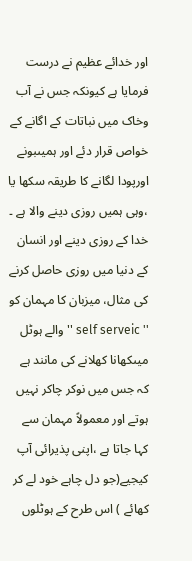اور خدائے عظیم نے درست فرمایا ہے کیونکہ جس نے آب وخاک میں نباتات کے اگانے کے خواص قرار دئے اور ہمیںبونے اورپودا لگانے کا طریقہ سکھا یا ،وہی ہمیں روزی دینے والا ہے ۔
خدا کے روزی دینے اور انسان کے دنیا میں روزی حاصل کرنے کی مثال، میزبان کا مہمان کو '' self serveic ''والے ہوٹل میںکھانا کھلانے کی مانند ہے کہ جس میں نوکر چاکر نہیں ہوتے اور معمولاً مہمان سے کہا جاتا ہے ،اپنی پذیرائی آپ کیجیے(جو دل چاہے خود لے کر کھائے ) اس طرح کے ہوٹلوں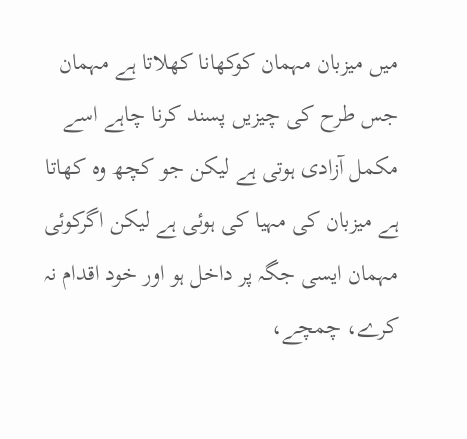میں میزبان مہمان کوکھانا کھلاتا ہے مہمان جس طرح کی چیزیں پسند کرنا چاہے اسے مکمل آزادی ہوتی ہے لیکن جو کچھ وہ کھاتا ہے میزبان کی مہیا کی ہوئی ہے لیکن اگرکوئی مہمان ایسی جگہ پر داخل ہو اور خود اقدام نہ کرے، چمچے،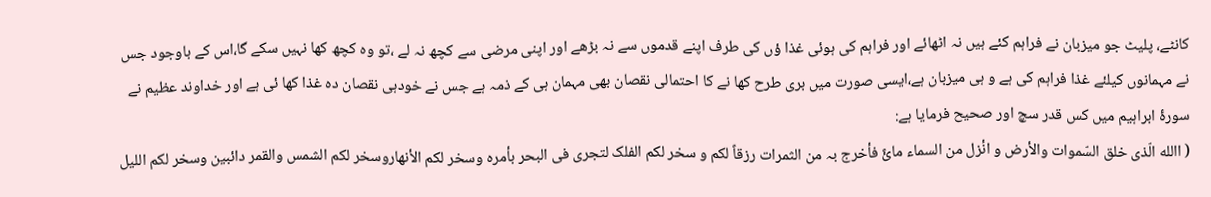کانٹے، پلیٹ جو میزبان نے فراہم کئے ہیں نہ اٹھائے اور فراہم کی ہوئی غذا ؤں کی طرف اپنے قدموں سے نہ بڑھے اور اپنی مرضی سے کچھ نہ لے ،تو وہ کچھ کھا نہیں سکے گا،اس کے باوجود جس نے مہمانوں کیلئے غذا فراہم کی ہے و ہی میزبان ہے،ایسی صورت میں بری طرح کھا نے کا احتمالی نقصان بھی مہمان ہی کے ذمہ ہے جس نے خودہی نقصان دہ غذا کھا ئی ہے اور خداوند عظیم نے سورۂ ابراہیم میں کس قدر سچ اور صحیح فرمایا ہے:
( االله الّذی خلق السّموات والأرض و انٔزل من السماء مائً فأخرج بہ من الثمرات رزقاً لکم و سخر لکم الفلک لتجری فی البحر بأمرہ وسخر لکم الأنھاروسخر لکم الشمس والقمر دائبین وسخر لکم اللیل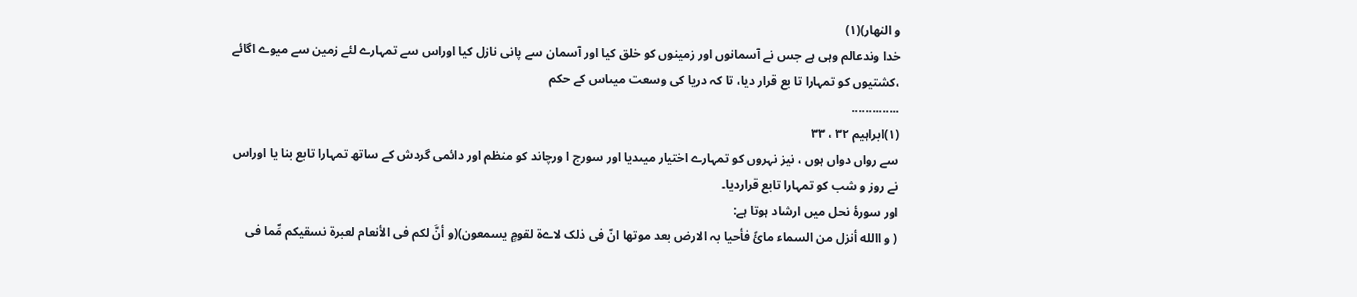و النھار)(١)
خدا وندعالم وہی ہے جس نے آسمانوں اور زمینوں کو خلق کیا اور آسمان سے پانی نازل کیا اوراس سے تمہارے لئے زمین سے میوے اگائے ،کشتیوں کو تمہارا تا بع قرار دیا، تا کہ دریا کی وسعت میںاس کے حکم
..............
(١)ابراہیم ٣٢ ، ٣٣
سے رواں دواں ہوں ، نیز نہروں کو تمہارے اختیار میںدیا اور سورج ا ورچاند کو منظم اور دائمی گردش کے ساتھ تمہارا تابع بنا یا اوراس نے روز و شب کو تمہارا تابع قراردیا۔
اور سورۂ نحل میں ارشاد ہوتا ہے:
( و االله أنزل من السماء مائً فأحیا بہ الارض بعد موتھا انّ فی ذلک لاےة لقومٍ یسمعون)(و أنَّ لکم فی الأنعام لعبرة نسقیکم مِّما فی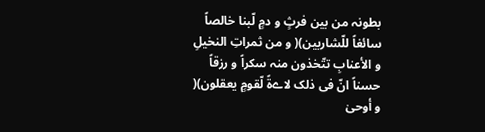بطونہ من بین فرثٍ و دمٍ لّبنا خالصاً سائغاً للّشاربین)( و من ثمراتِ النخیلِ و الأعنابِ تتّخذون منہ سکراً و رزقاً حسناً انّ فی ذلک لاےةً لّقومٍ یعقلون)( و أوحیٰ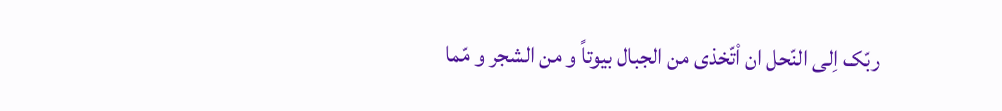ربّک اِلی النّحل ان اْتّخذی من الجبال بیوتاً و من الشجر و مّما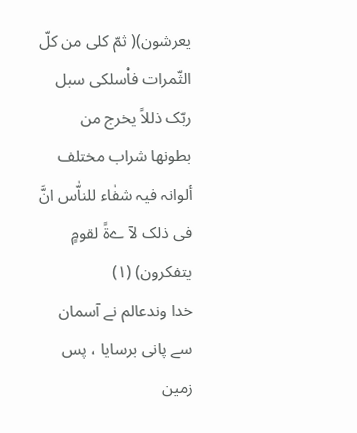یعرشون)( ثمّ کلی من کلّ الثّمرات فاْسلکی سبل ربّک ذللاً یخرج من بطونھا شراب مختلف ألوانہ فیہ شفٰاء للناّٰس انَّ فی ذلک لآ ےةً لقومٍ یتفکرون) (١)
خدا وندعالم نے آسمان سے پانی برسایا ، پس زمین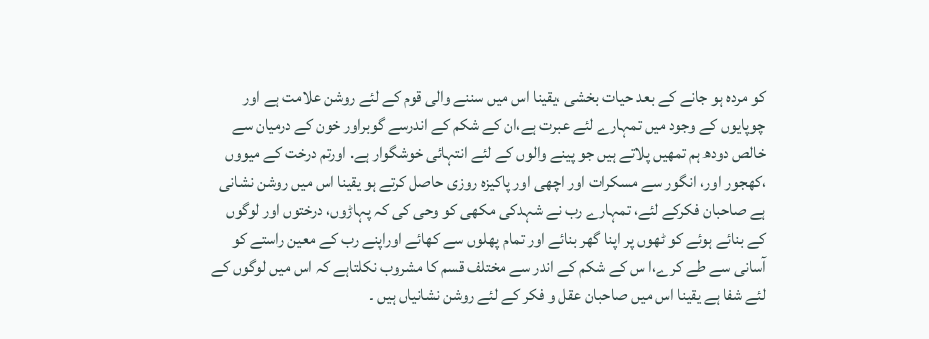کو مردہ ہو جانے کے بعد حیات بخشی ،یقینا اس میں سننے والی قوم کے لئے روشن علامت ہے اور چوپایوں کے وجود میں تمہارے لئے عبرت ہے،ان کے شکم کے اندرسے گوبراور خون کے درمیان سے خالص دودھ ہم تمھیں پلاتے ہیں جو پینے والوں کے لئے انتہائی خوشگوار ہے. اورتم درخت کے میووں ،کھجور اور، انگور سے مسکرات اور اچھی اور پاکیزہ روزی حاصل کرتے ہو یقینا اس میں روشن نشانی ہے صاحبان فکرکے لئے، تمہارے رب نے شہدکی مکھی کو وحی کی کہ پہاڑوں، درختوں اور لوگوں کے بنائے ہوئے کو ٹھوں پر اپنا گھر بنائے اور تمام پھلوں سے کھائے اوراپنے رب کے معین راستے کو آسانی سے طے کرے،ا س کے شکم کے اندر سے مختلف قسم کا مشروب نکلتاہے کہ اس میں لوگوں کے لئے شفا ہے یقینا اس میں صاحبان عقل و فکر کے لئے روشن نشانیاں ہیں ۔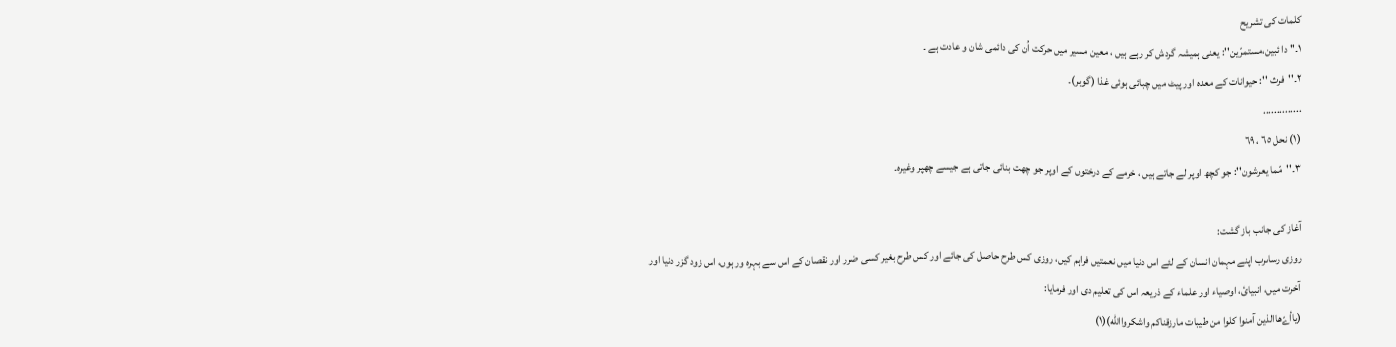کلمات کی تشریح
١۔'' دا ئبین،مستمرّین'': یعنی ہمیشہ گردش کر رہے ہیں ، معین مسیر میں حرکت اُن کی دائمی شان و عادت ہے ۔
٢۔''فرث '': حیوانات کے معدہ اور پیٹ میں چبائی ہوئی غذا (گوبر)۔
..............
(١) نحل ٦٥ ، ٦٩
٣۔''مّما یعرشون'': جو کچھ اوپر لے جاتے ہیں ، خرمے کے درختوں کے اوپر جو چھت بنائی جاتی ہے جیسے چھپر وغیرہ۔

آغاز کی جانب باز گشت:
روزی رساںرب اپنے مہمان انسان کے لئے اس دنیا میں نعمتیں فراہم کیں، روزی کس طرح حاصل کی جائے اور کس طرح بغیر کسی ضرر اور نقصان کے اس سے بہرہ ور ہوں، اس زود گزر دنیا اور آخرت میں، انبیائ، اوصیاء اور علماء کے ذریعہ اس کی تعلیم دی اور فرمایا:
(یاأےّھاالذین آمنوا کلوا من طیبات مارزقناکم واشکرواالله)(١)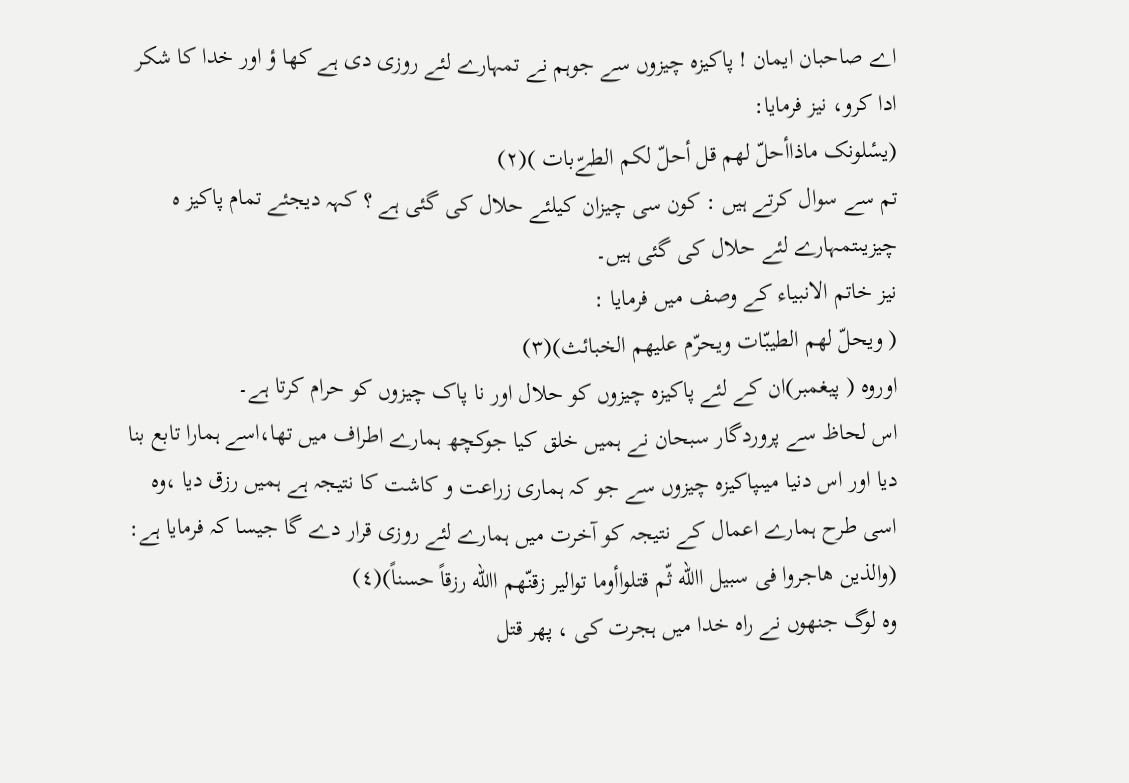اے صاحبان ایمان ! پاکیزہ چیزوں سے جوہم نے تمہارے لئے روزی دی ہے کھا ؤ اور خدا کا شکر ادا کرو، نیز فرمایا:
(یسٔلونک ماذاأحلّ لھم قل أحلّ لکم الطےّبات )(٢)
تم سے سوال کرتے ہیں : کون سی چیزان کیلئے حلال کی گئی ہے ؟ کہہ دیجئے تمام پاکیز ہ چیزیںتمہارے لئے حلال کی گئی ہیں۔
نیز خاتم الانبیاء کے وصف میں فرمایا :
( ویحلّ لھم الطیبّات ویحرّم علیھم الخبائث)(٣)
اوروہ ( پیغمبر)ان کے لئے پاکیزہ چیزوں کو حلال اور نا پاک چیزوں کو حرام کرتا ہے۔
اس لحاظ سے پروردگار سبحان نے ہمیں خلق کیا جوکچھ ہمارے اطراف میں تھا،اسے ہمارا تابع بنا دیا اور اس دنیا میںپاکیزہ چیزوں سے جو کہ ہماری زراعت و کاشت کا نتیجہ ہے ہمیں رزق دیا ،وہ اسی طرح ہمارے اعمال کے نتیجہ کو آخرت میں ہمارے لئے روزی قرار دے گا جیسا کہ فرمایا ہے:
(والذین ھاجروا فی سبیل االله ثّم قتلواأوما توالیر زقنّھم االله رزقاً حسناً)(٤)
وہ لوگ جنھوں نے راہ خدا میں ہجرت کی ، پھر قتل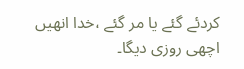کردئے گئے یا مر گئے ،خدا انھیں اچھی روزی دیگا۔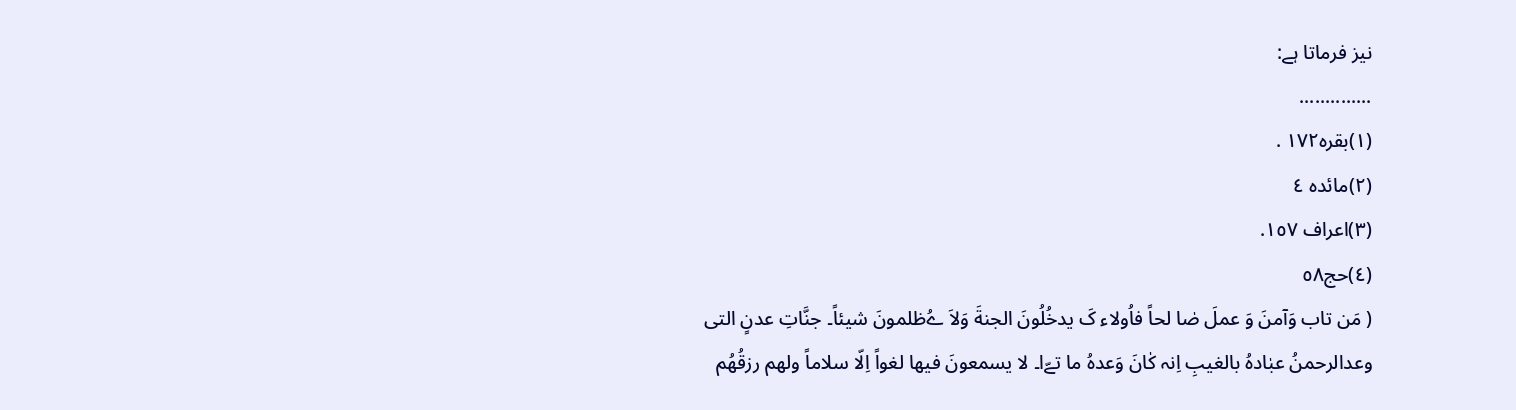نیز فرماتا ہے:
..............
(١)بقرہ١٧٢ .
(٢)مائدہ ٤
(٣)اعراف ١٥٧.
(٤)حج٥٨
( مَن تاب وَآمنَ وَ عملَ صٰا لحاً فاُولاء کَ یدخُلُونَ الجنةَ وَلاَ ےُظلمونَ شیئاً۔ جنَّاتِ عدنٍ التی وعدالرحمنُ عبٰادہُ بالغیبِ اِنہ کٰانَ وَعدہُ ما تےّا۔ لا یسمعونَ فیھا لغواً اِلّا سلاماً ولھم رزقُھُم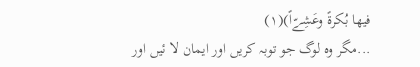فیھا بُکرةً وعَشِےّاً)(١)
...مگر وہ لوگ جو توبہ کریں اور ایمان لا ئیں اور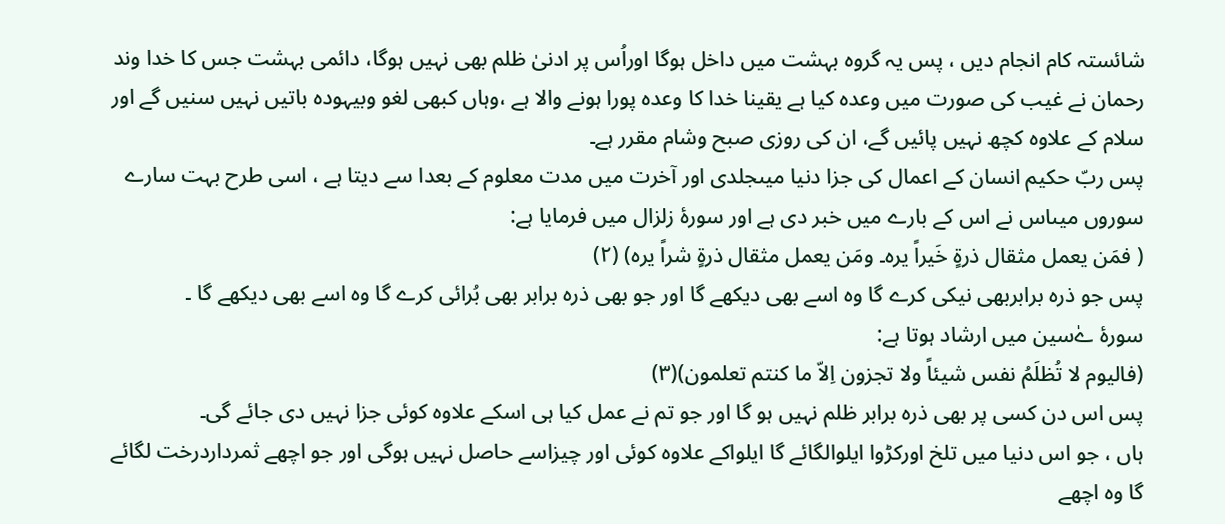شائستہ کام انجام دیں ، پس یہ گروہ بہشت میں داخل ہوگا اوراُس پر ادنیٰ ظلم بھی نہیں ہوگا، دائمی بہشت جس کا خدا وند رحمان نے غیب کی صورت میں وعدہ کیا ہے یقینا خدا کا وعدہ پورا ہونے والا ہے ،وہاں کبھی لغو وبیہودہ باتیں نہیں سنیں گے اور سلام کے علاوہ کچھ نہیں پائیں گے، ان کی روزی صبح وشام مقرر ہے۔
پس ربّ حکیم انسان کے اعمال کی جزا دنیا میںجلدی اور آخرت میں مدت معلوم کے بعدا سے دیتا ہے ، اسی طرح بہت سارے سوروں میںاس نے اس کے بارے میں خبر دی ہے اور سورۂ زلزال میں فرمایا ہے:
( فمَن یعمل مثقال ذرةٍ خَیراً یرہ۔ ومَن یعمل مثقال ذرةٍ شراً یرہ) (٢)
پس جو ذرہ برابربھی نیکی کرے گا وہ اسے بھی دیکھے گا اور جو بھی ذرہ برابر بھی بُرائی کرے گا وہ اسے بھی دیکھے گا ۔
سورۂ ےٰسین میں ارشاد ہوتا ہے:
(فالیوم لا تُظلَمُ نفس شیئاً ولا تجزون اِلاّ ما کنتم تعلمون)(٣)
پس اس دن کسی پر بھی ذرہ برابر ظلم نہیں ہو گا اور جو تم نے عمل کیا ہی اسکے علاوہ کوئی جزا نہیں دی جائے گی۔
ہاں ، جو اس دنیا میں تلخ اورکڑوا ایلوالگائے گا ایلواکے علاوہ کوئی اور چیزاسے حاصل نہیں ہوگی اور جو اچھے ثمرداردرخت لگائے گا وہ اچھے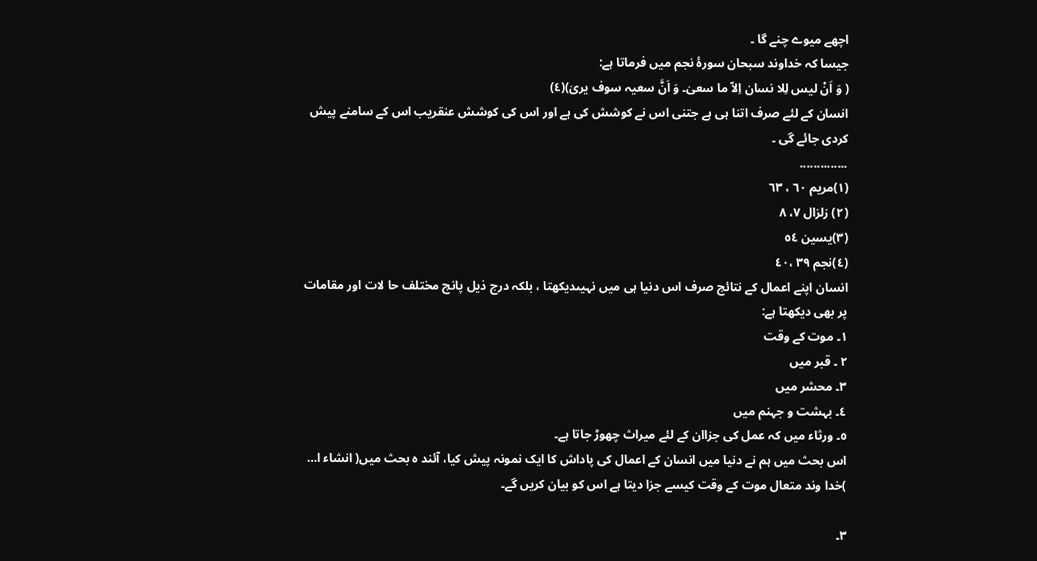اچھے میوے چنے گا ۔
جیسا کہ خداوند سبحان سورۂ نجم میں فرماتا ہے:
( وَ اَنْ لیس لِلا نسان اِلاّ ما سعیٰ۔ وَ اَنَّ سعیہ سوف یریٰ)(٤)
انسان کے لئے صرف اتنا ہی ہے جتنی اس نے کوشش کی ہے اور اس کی کوشش عنقریب اس کے سامنے پیش کردی جائے گی ۔
..............
(١)مریم ٦٠ ، ٦٣
(٢) زلزال ٧، ٨
(٣)یسین ٥٤
(٤)نجم ٣٩ ،٤٠
انسان اپنے اعمال کے نتائج صرف اس دنیا ہی میں نہیںدیکھتا ، بلکہ درج ذیل پانچ مختلف حا لات اور مقامات پر بھی دیکھتا ہے:
١۔ موت کے وقت
٢ ۔ قبر میں
٣۔ محشر میں
٤۔ بہشت و جہنم میں
٥۔ ورثاء میں کہ عمل کی جزاان کے لئے میراث چھوڑ جاتا ہے۔
اس بحث میں ہم نے دنیا میں انسان کے اعمال کی پاداش کا ایک نمونہ پیش کیا، آئند ہ بحث میں( انشاء ا… )خدا وند متعال موت کے وقت کیسے جزا دیتا ہے اس کو بیان کریں گے۔

٣۔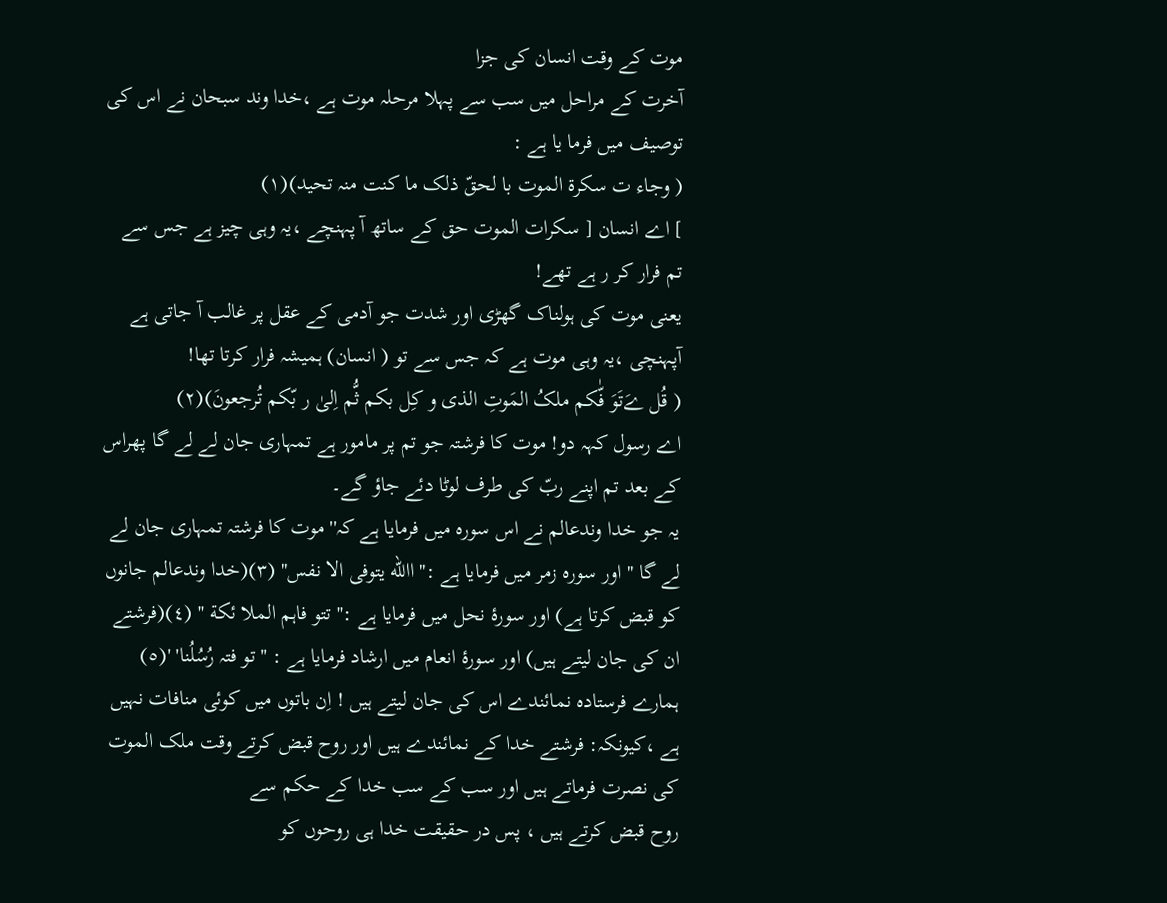موت کے وقت انسان کی جزا
آخرت کے مراحل میں سب سے پہلا مرحلہ موت ہے ،خدا وند سبحان نے اس کی توصیف میں فرما یا ہے :
( وجاء ت سکرة الموت با لحقّ ذلک ما کنت منہ تحید)(١)
] اے انسان [ سکرات الموت حق کے ساتھ آ پہنچے ،یہ وہی چیز ہے جس سے تم فرار کر ر ہے تھے!
یعنی موت کی ہولناک گھڑی اور شدت جو آدمی کے عقل پر غالب آ جاتی ہے آپہنچی ،یہ وہی موت ہے کہ جس سے تو ( انسان) ہمیشہ فرار کرتا تھا!
( قُل ےَتَوَ فّٰکم ملکُ المَوتِ الذی و کِل بکم ثُّم اِلیٰ ر بّکم تُرجعونَ)(٢)
اے رسول کہہ دو! موت کا فرشتہ جو تم پر مامور ہے تمہاری جان لے لے گا پھراس کے بعد تم اپنے ربّ کی طرف لوٹا دئے جاؤ گے۔
یہ جو خدا وندعالم نے اس سورہ میں فرمایا ہے کہ'' موت کا فرشتہ تمہاری جان لے لے گا '' اور سورہ زمر میں فرمایا ہے :'' االله یتوفی الا نفس'' (٣)(خدا وندعالم جانوں کو قبض کرتا ہے) اور سورۂ نحل میں فرمایا ہے :'' تتو فاہم الملا ئکة '' (٤)(فرشتے ان کی جان لیتے ہیں) اور سورۂ انعام میں ارشاد فرمایا ہے : ''تو فتہ رُسُلُنا' '(٥)
ہمارے فرستادہ نمائندے اس کی جان لیتے ہیں ! اِن باتوں میں کوئی منافات نہیں ہے ،کیونکہ: فرشتے خدا کے نمائندے ہیں اور روح قبض کرتے وقت ملک الموت کی نصرت فرماتے ہیں اور سب کے سب خدا کے حکم سے
روح قبض کرتے ہیں ، پس در حقیقت خدا ہی روحوں کو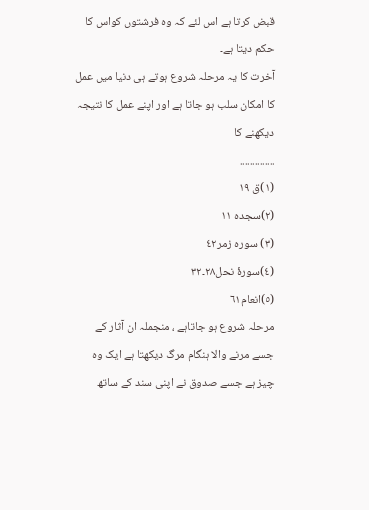قبض کرتا ہے اس لئے کہ وہ فرشتوں کواس کا حکم دیتا ہے۔
آخرت کا یہ مرحلہ شروع ہوتے ہی دنیا میں عمل کا امکان سلب ہو جاتا ہے اور اپنے عمل کا نتیجہ دیکھنے کا
..............
(١)ق ١٩
(٢)سجدہ ١١
(٣) سورہ زمر٤٢
(٤)سورۂ نحل٢٨۔٣٢
(٥)انعام٦١
مرحلہ شروع ہو جاتاہے ، منجملہ ان آثار کے جسے مرنے والا ہنگام مرگ دیکھتا ہے ایک وہ چیز ہے جسے صدوق نے اپنی سند کے ساتھ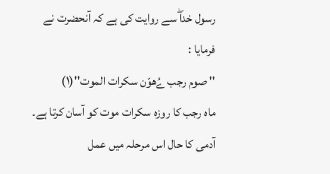رسول خداۖ سے روایت کی ہے کہ آنحضرت نے فرمایا :
'' صوم رجب ےُھوّن سکرات الموت''(١)
ماہ رجب کا روزہ سکرات موت کو آسان کرتا ہے۔
آدمی کا حال اس مرحلہ میں عمل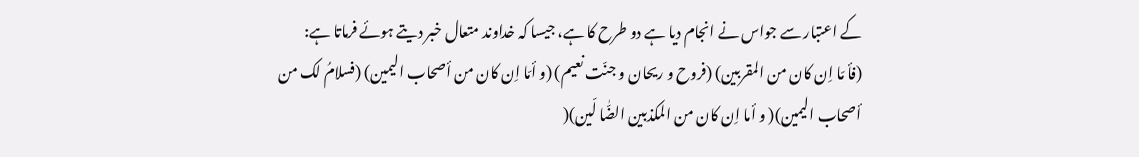کے اعتبار سے جواس نے انجام دیا ہے دو طرح کا ہے، جیسا کہ خداوند متعال خبر دیتے ہوئے فرماتا ہے:
(فأ مّا اِن کان من المقربین) (فروح و ریحان و جنّت نعیم) (و أمّا اِن کان من أصحاب الیمین) (فسلامُ لک من أصحاب الیمین)( و أما اِن کان من المکذبین الضّٰا لّین)(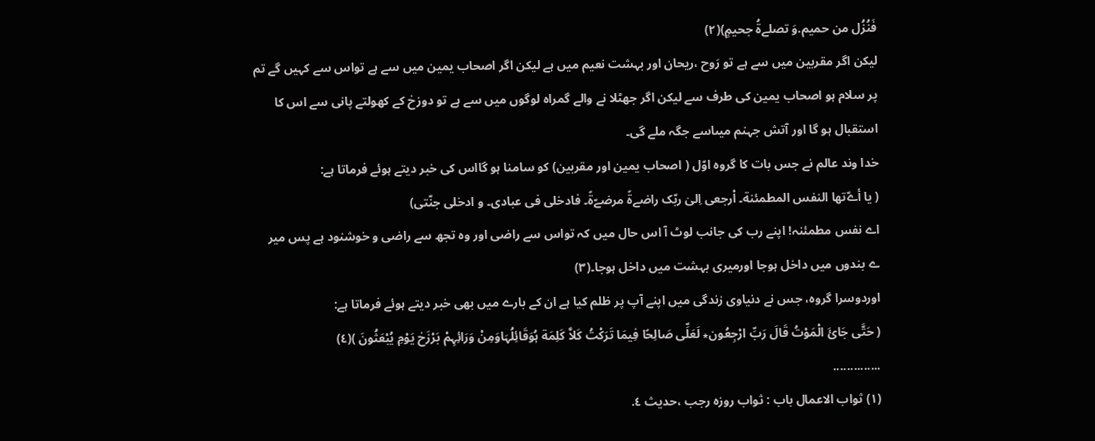فَنُزُل من حمیم.وَ تصلےةُ جحیمٍ)(٢)
لیکن اگر مقربین میں سے ہے تو رَوح ،ریحان اور بہشت نعیم میں ہے لیکن اگر اصحاب یمین میں سے ہے تواس سے کہیں گے تم پر سلام ہو اصحاب یمین کی طرف سے لیکن اگر جھٹلا نے والے گمراہ لوگوں میں سے ہے تو دوزخ کے کھولتے پانی سے اس کا استقبال ہو گا اور آتش جہنم میںاسے جگہ ملے گی۔
خدا وند عالم نے جس بات کا گروہ اوّل ( اصحاب یمین اور مقربین) کو سامنا ہو گااس کی خبر دیتے ہوئے فرماتا ہے:
( یا أےّتھا النفس المطمئنة۔ اْرجعی اِلیٰ ربّک راضےةً مرضےّةً۔ فادخلی فی عبادی۔ و ادخلی جنّتی)
اے نفس مطمئنہ! اپنے رب کی جانب لوٹ آ اس حال میں کہ تواس سے راضی اور وہ تجھ سے راضی و خوشنود ہے پس میر ے بندوں میں داخل ہوجا اورمیری بہشت میں داخل ہوجا۔(٣)
اوردوسرا گروہ، جس نے دنیاوی زندگی میں اپنے آپ پر ظلم کیا ہے ان کے بارے میں بھی خبر دیتے ہوئے فرماتا ہے:
( حَتَّی جَائَ الْمَوْتُ قَالَ رَبِّ ارْجِعُون٭ لَعَلِّی صَالِحًا فِیمَا تَرَکْتُ کَلاَّ کَلِمَة ہُوَقَائِلُہَاوَمِنْ وَرَائِہِمْ بَرْزَخ یَوْمِ یُبْعَثُونَ )(٤)
..............
(١) ثواب الاعمال باب : ثواب روزہ رجب ،حدیث ٤.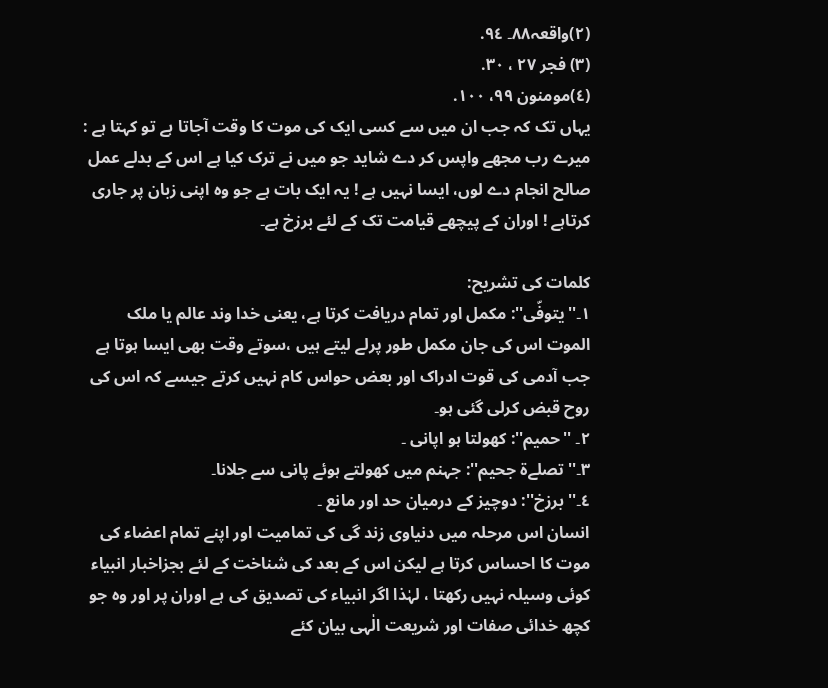(٢)واقعہ٨٨۔ ٩٤.
(٣) فجر ٢٧ ، ٣٠.
(٤)مومنون ٩٩، ١٠٠.
یہاں تک کہ جب ان میں سے کسی ایک کی موت کا وقت آجاتا ہے تو کہتا ہے : میرے رب مجھے واپس کر دے شاید جو میں نے ترک کیا ہے اس کے بدلے عمل صالح انجام دے لوں، ایسا نہیں ہے ! یہ ایک بات ہے جو وہ اپنی زبان پر جاری کرتاہے ! اوران کے پیچھے قیامت تک کے لئے برزخ ہے۔

کلمات کی تشریح:
١۔''یتوفّی'': مکمل اور تمام دریافت کرتا ہے، یعنی خدا وند عالم یا ملک الموت اس کی جان مکمل طور پرلے لیتے ہیں ،سوتے وقت بھی ایسا ہوتا ہے جب آدمی کی قوت ادراک اور بعض حواس کام نہیں کرتے جیسے کہ اس کی روح قبض کرلی گئی ہو۔
٢۔ ''حمیم'': کھولتا ہو اپانی ۔
٣۔''تصلےة جحیم'': جہنم میں کھولتے ہوئے پانی سے جلانا۔
٤۔'' برزخ'': دوچیز کے درمیان حد اور مانع ۔
انسان اس مرحلہ میں دنیاوی زند گی کی تمامیت اور اپنے تمام اعضاء کی موت کا احساس کرتا ہے لیکن اس کے بعد کی شناخت کے لئے بجزاخبار انبیاء کوئی وسیلہ نہیں رکھتا ، لہٰذا اگر انبیاء کی تصدیق کی ہے اوران پر اور وہ جو کچھ خدائی صفات اور شریعت الٰہی بیان کئے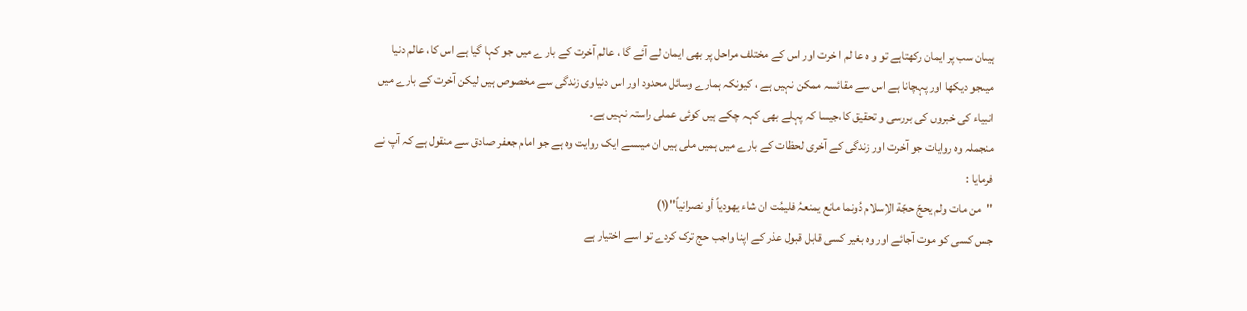ہیںان سب پر ایمان رکھتاہے تو و ہ عا لم ا خرت اور اس کے مختلف مراحل پر بھی ایمان لے آئے گا ، عالم آخرت کے بار ے میں جو کہا گیا ہے اس کا، عالم دنیا میںجو دیکھا اور پہچانا ہے اس سے مقائسہ ممکن نہیں ہے ، کیونکہ ہمارے وسائل محدود اور اس دنیاوی زندگی سے مخصوص ہیں لیکن آخرت کے بارے میں انبیاء کی خبروں کی بررسی و تحقیق کا،جیسا کہ پہلے بھی کہہ چکے ہیں کوئی عملی راستہ نہیں ہے۔
منجملہ وہ روایات جو آخرت اور زندگی کے آخری لحظات کے بارے میں ہمیں ملی ہیں ان میںسے ایک روایت وہ ہے جو امام جعفر صادق سے منقول ہے کہ آپ نے فرمایا :
''من مات ولم یحجّ حجّة الاِسلام دُونما مانع یمنعہُ فلیمُت ان شاء یھودیاً أو نصرانیاً''(١)
جس کسی کو موت آجائے اور وہ بغیر کسی قابل قبول عذر کے اپنا واجب حج ترک کردے تو اسے اختیار ہے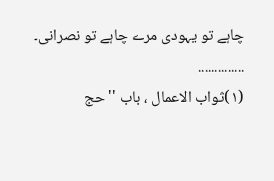چاہے تو یہودی مرے چاہے تو نصرانی۔
..............
(١)ثواب الاعمال ، باب '' حج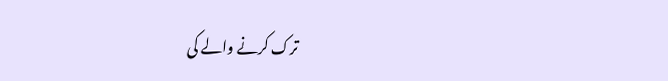ترک کرنے والے کی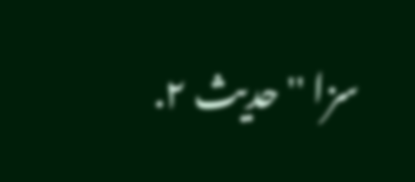سزا '' حدیث ٢.